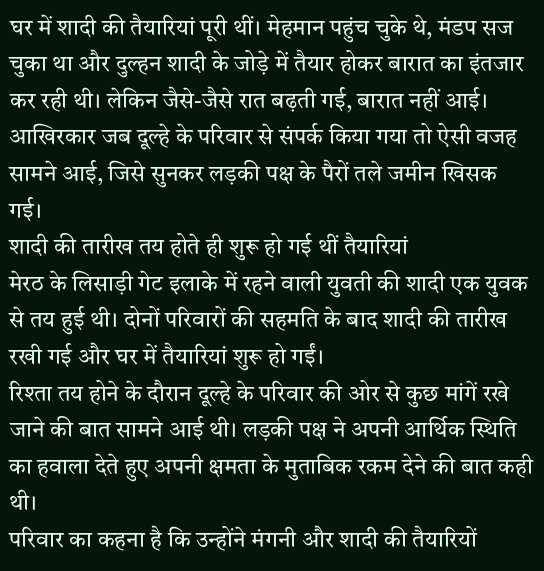घर में शादी की तैयारियां पूरी थीं। मेहमान पहुंच चुके थे, मंडप सज चुका था और दुल्हन शादी के जोड़े में तैयार होकर बारात का इंतजार कर रही थी। लेकिन जैसे-जैसे रात बढ़ती गई, बारात नहीं आई। आखिरकार जब दूल्हे के परिवार से संपर्क किया गया तो ऐसी वजह सामने आई, जिसे सुनकर लड़की पक्ष के पैरों तले जमीन खिसक गई।
शादी की तारीख तय होते ही शुरू हो गई थीं तैयारियां
मेरठ के लिसाड़ी गेट इलाके में रहने वाली युवती की शादी एक युवक से तय हुई थी। दोनों परिवारों की सहमति के बाद शादी की तारीख रखी गई और घर में तैयारियां शुरू हो गईं।
रिश्ता तय होने के दौरान दूल्हे के परिवार की ओर से कुछ मांगें रखे जाने की बात सामने आई थी। लड़की पक्ष ने अपनी आर्थिक स्थिति का हवाला देते हुए अपनी क्षमता के मुताबिक रकम देने की बात कही थी।
परिवार का कहना है कि उन्होंने मंगनी और शादी की तैयारियों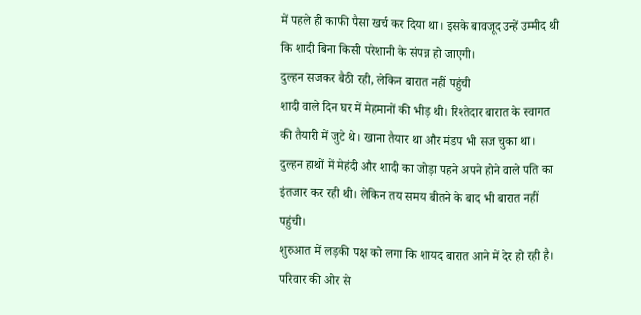में पहले ही काफी पैसा खर्च कर दिया था। इसके बावजूद उन्हें उम्मीद थी कि शादी बिना किसी परेशानी के संपन्न हो जाएगी।
दुल्हन सजकर बैठी रही, लेकिन बारात नहीं पहुंची
शादी वाले दिन घर में मेहमानों की भीड़ थी। रिश्तेदार बारात के स्वागत की तैयारी में जुटे थे। खाना तैयार था और मंडप भी सज चुका था।
दुल्हन हाथों में मेहंदी और शादी का जोड़ा पहने अपने होने वाले पति का इंतजार कर रही थी। लेकिन तय समय बीतने के बाद भी बारात नहीं पहुंची।
शुरुआत में लड़की पक्ष को लगा कि शायद बारात आने में देर हो रही है। परिवार की ओर से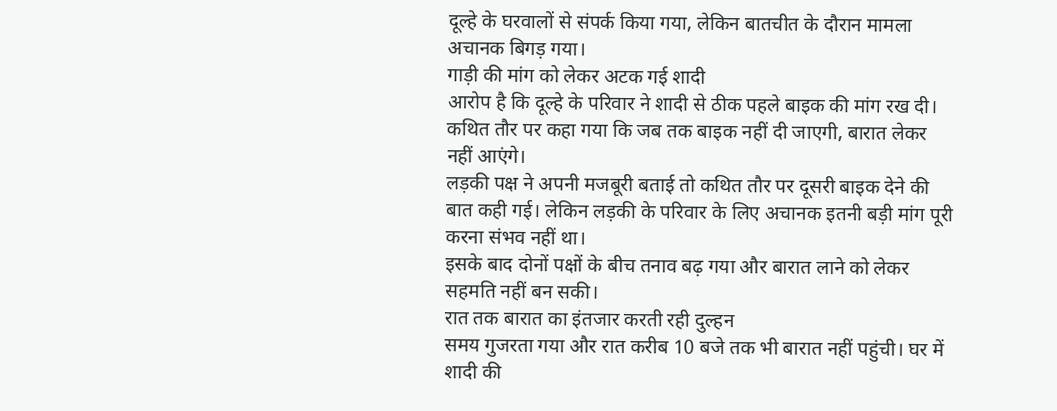दूल्हे के घरवालों से संपर्क किया गया, लेकिन बातचीत के दौरान मामला अचानक बिगड़ गया।
गाड़ी की मांग को लेकर अटक गई शादी
आरोप है कि दूल्हे के परिवार ने शादी से ठीक पहले बाइक की मांग रख दी। कथित तौर पर कहा गया कि जब तक बाइक नहीं दी जाएगी, बारात लेकर नहीं आएंगे।
लड़की पक्ष ने अपनी मजबूरी बताई तो कथित तौर पर दूसरी बाइक देने की बात कही गई। लेकिन लड़की के परिवार के लिए अचानक इतनी बड़ी मांग पूरी करना संभव नहीं था।
इसके बाद दोनों पक्षों के बीच तनाव बढ़ गया और बारात लाने को लेकर सहमति नहीं बन सकी।
रात तक बारात का इंतजार करती रही दुल्हन
समय गुजरता गया और रात करीब 10 बजे तक भी बारात नहीं पहुंची। घर में शादी की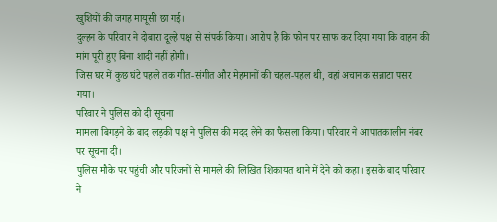खुशियों की जगह मायूसी छा गई।
दुल्हन के परिवार ने दोबारा दूल्हे पक्ष से संपर्क किया। आरोप है कि फोन पर साफ कर दिया गया कि वाहन की मांग पूरी हुए बिना शादी नहीं होगी।
जिस घर में कुछ घंटे पहले तक गीत-संगीत और मेहमानों की चहल-पहल थी, वहां अचानक सन्नाटा पसर गया।
परिवार ने पुलिस को दी सूचना
मामला बिगड़ने के बाद लड़की पक्ष ने पुलिस की मदद लेने का फैसला किया। परिवार ने आपातकालीन नंबर पर सूचना दी।
पुलिस मौके पर पहुंची और परिजनों से मामले की लिखित शिकायत थाने में देने को कहा। इसके बाद परिवार ने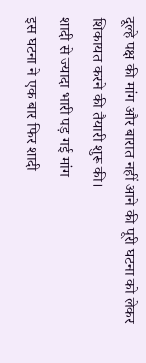दूल्हे पक्ष की मांग और बारात नहीं आने की पूरी घटना को लेकर शिकायत करने की तैयारी शुरू की।
शादी से ज्यादा भारी पड़ गई मांग
इस घटना ने एक बार फिर शादी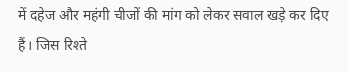में दहेज और महंगी चीजों की मांग को लेकर सवाल खड़े कर दिए हैं। जिस रिश्ते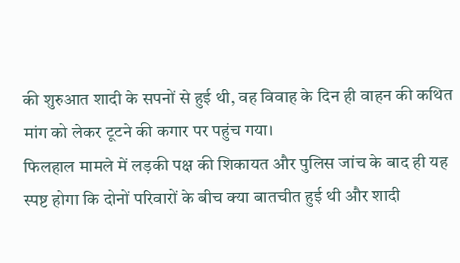की शुरुआत शादी के सपनों से हुई थी, वह विवाह के दिन ही वाहन की कथित मांग को लेकर टूटने की कगार पर पहुंच गया।
फिलहाल मामले में लड़की पक्ष की शिकायत और पुलिस जांच के बाद ही यह स्पष्ट होगा कि दोनों परिवारों के बीच क्या बातचीत हुई थी और शादी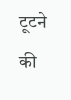टूटने की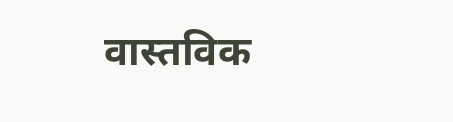वास्तविक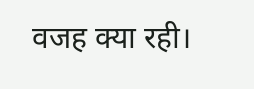वजह क्या रही।